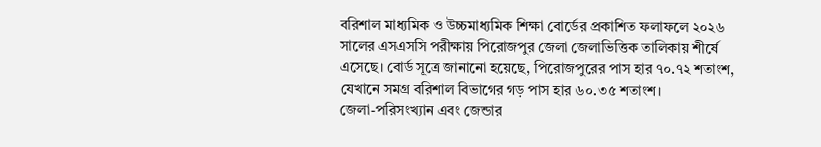বরিশাল মাধ্যমিক ও উচ্চমাধ্যমিক শিক্ষা বোর্ডের প্রকাশিত ফলাফলে ২০২৬ সালের এসএসসি পরীক্ষায় পিরোজপুর জেলা জেলাভিত্তিক তালিকায় শীর্ষে এসেছে। বোর্ড সূত্রে জানানো হয়েছে, পিরোজপুরের পাস হার ৭০.৭২ শতাংশ, যেখানে সমগ্র বরিশাল বিভাগের গড় পাস হার ৬০.৩৫ শতাংশ।
জেলা-পরিসংখ্যান এবং জেন্ডার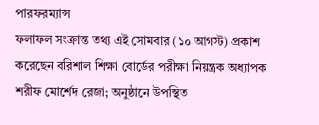পারফরম্যান্স
ফলাফল সংক্রান্ত তথ্য এই সোমবার (১০ আগস্ট) প্রকাশ করেছেন বরিশাল শিক্ষা বোর্ডের পরীক্ষা নিয়ন্ত্রক অধ্যাপক শরীফ মোর্শেদ রেজা; অনুষ্ঠানে উপস্থিত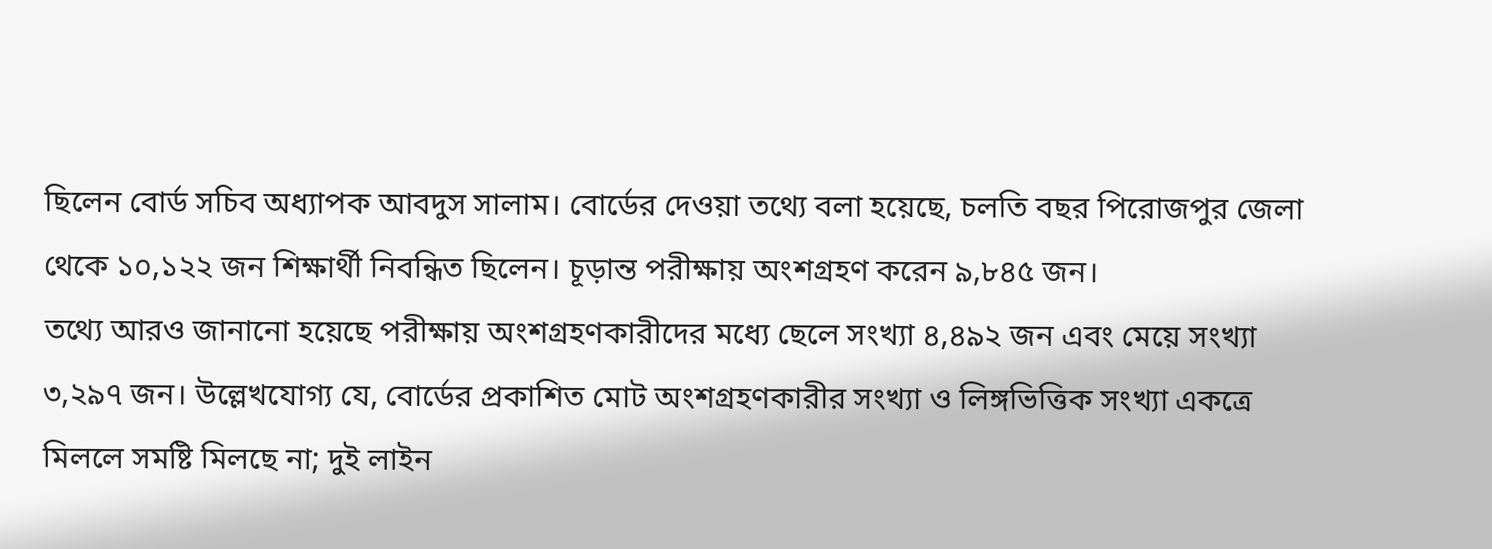ছিলেন বোর্ড সচিব অধ্যাপক আবদুস সালাম। বোর্ডের দেওয়া তথ্যে বলা হয়েছে, চলতি বছর পিরোজপুর জেলা থেকে ১০,১২২ জন শিক্ষার্থী নিবন্ধিত ছিলেন। চূড়ান্ত পরীক্ষায় অংশগ্রহণ করেন ৯,৮৪৫ জন।
তথ্যে আরও জানানো হয়েছে পরীক্ষায় অংশগ্রহণকারীদের মধ্যে ছেলে সংখ্যা ৪,৪৯২ জন এবং মেয়ে সংখ্যা ৩,২৯৭ জন। উল্লেখযোগ্য যে, বোর্ডের প্রকাশিত মোট অংশগ্রহণকারীর সংখ্যা ও লিঙ্গভিত্তিক সংখ্যা একত্রে মিললে সমষ্টি মিলছে না; দুই লাইন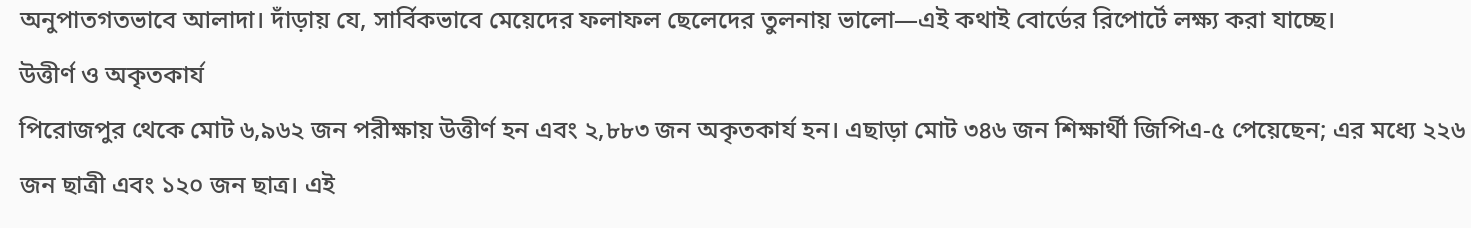অনুপাতগতভাবে আলাদা। দাঁড়ায় যে, সার্বিকভাবে মেয়েদের ফলাফল ছেলেদের তুলনায় ভালো—এই কথাই বোর্ডের রিপোর্টে লক্ষ্য করা যাচ্ছে।
উত্তীর্ণ ও অকৃতকার্য
পিরোজপুর থেকে মোট ৬,৯৬২ জন পরীক্ষায় উত্তীর্ণ হন এবং ২,৮৮৩ জন অকৃতকার্য হন। এছাড়া মোট ৩৪৬ জন শিক্ষার্থী জিপিএ-৫ পেয়েছেন; এর মধ্যে ২২৬ জন ছাত্রী এবং ১২০ জন ছাত্র। এই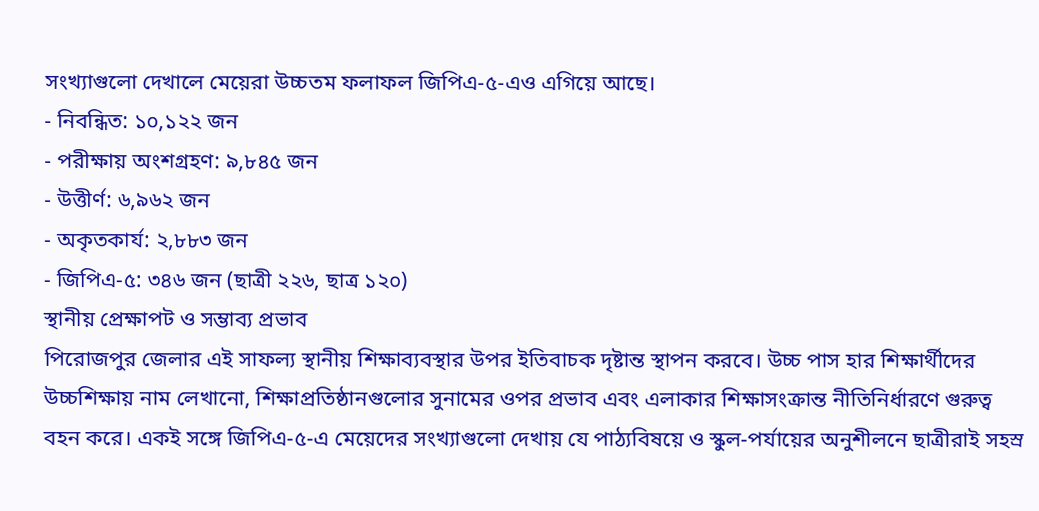সংখ্যাগুলো দেখালে মেয়েরা উচ্চতম ফলাফল জিপিএ-৫-এও এগিয়ে আছে।
- নিবন্ধিত: ১০,১২২ জন
- পরীক্ষায় অংশগ্রহণ: ৯,৮৪৫ জন
- উত্তীর্ণ: ৬,৯৬২ জন
- অকৃতকার্য: ২,৮৮৩ জন
- জিপিএ-৫: ৩৪৬ জন (ছাত্রী ২২৬, ছাত্র ১২০)
স্থানীয় প্রেক্ষাপট ও সম্ভাব্য প্রভাব
পিরোজপুর জেলার এই সাফল্য স্থানীয় শিক্ষাব্যবস্থার উপর ইতিবাচক দৃষ্টান্ত স্থাপন করবে। উচ্চ পাস হার শিক্ষার্থীদের উচ্চশিক্ষায় নাম লেখানো, শিক্ষাপ্রতিষ্ঠানগুলোর সুনামের ওপর প্রভাব এবং এলাকার শিক্ষাসংক্রান্ত নীতিনির্ধারণে গুরুত্ব বহন করে। একই সঙ্গে জিপিএ-৫-এ মেয়েদের সংখ্যাগুলো দেখায় যে পাঠ্যবিষয়ে ও স্কুল-পর্যায়ের অনুশীলনে ছাত্রীরাই সহস্র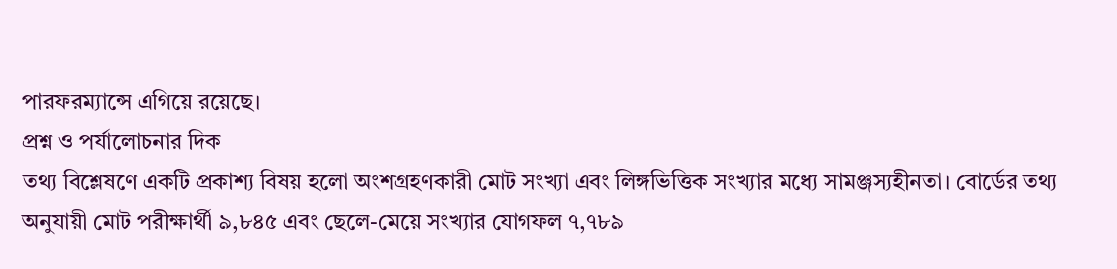পারফরম্যান্সে এগিয়ে রয়েছে।
প্রশ্ন ও পর্যালোচনার দিক
তথ্য বিশ্লেষণে একটি প্রকাশ্য বিষয় হলো অংশগ্রহণকারী মোট সংখ্যা এবং লিঙ্গভিত্তিক সংখ্যার মধ্যে সামঞ্জস্যহীনতা। বোর্ডের তথ্য অনুযায়ী মোট পরীক্ষার্থী ৯,৮৪৫ এবং ছেলে-মেয়ে সংখ্যার যোগফল ৭,৭৮৯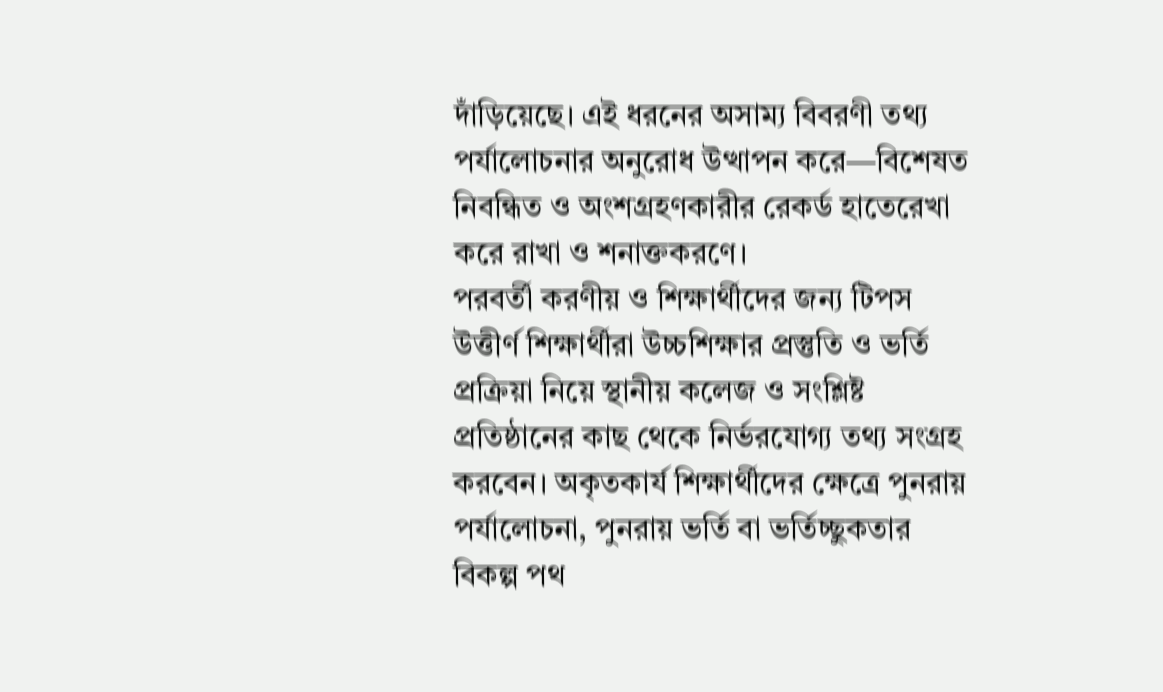দাঁড়িয়েছে। এই ধরনের অসাম্য বিবরণী তথ্য পর্যালোচনার অনুরোধ উত্থাপন করে—বিশেষত নিবন্ধিত ও অংশগ্রহণকারীর রেকর্ড হাতেরেখা করে রাখা ও শনাক্তকরণে।
পরবর্তী করণীয় ও শিক্ষার্থীদের জন্য টিপস
উত্তীর্ণ শিক্ষার্থীরা উচ্চশিক্ষার প্রস্তুতি ও ভর্তি প্রক্রিয়া নিয়ে স্থানীয় কলেজ ও সংশ্লিষ্ট প্রতিষ্ঠানের কাছ থেকে নির্ভরযোগ্য তথ্য সংগ্রহ করবেন। অকৃতকার্য শিক্ষার্থীদের ক্ষেত্রে পুনরায় পর্যালোচনা, পুনরায় ভর্তি বা ভর্তিচ্ছুকতার বিকল্প পথ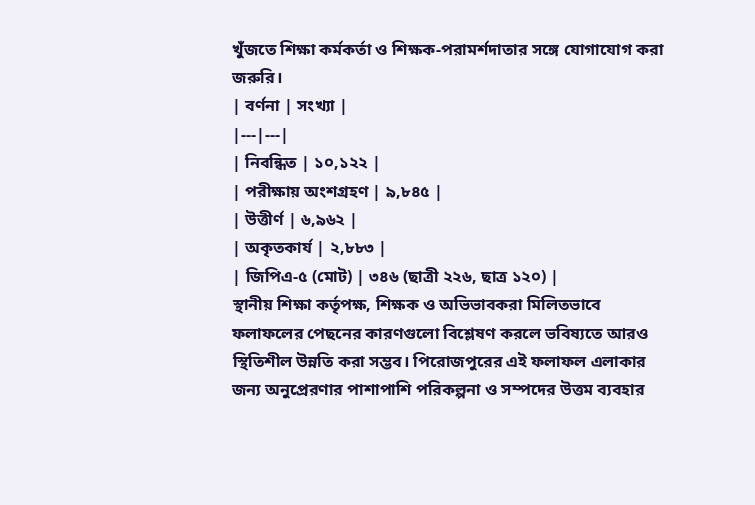খুঁজতে শিক্ষা কর্মকর্তা ও শিক্ষক-পরামর্শদাতার সঙ্গে যোগাযোগ করা জরুরি।
| বর্ণনা | সংখ্যা |
|---|---|
| নিবন্ধিত | ১০,১২২ |
| পরীক্ষায় অংশগ্রহণ | ৯,৮৪৫ |
| উত্তীর্ণ | ৬,৯৬২ |
| অকৃতকার্য | ২,৮৮৩ |
| জিপিএ-৫ (মোট) | ৩৪৬ (ছাত্রী ২২৬, ছাত্র ১২০) |
স্থানীয় শিক্ষা কর্তৃপক্ষ, শিক্ষক ও অভিভাবকরা মিলিতভাবে ফলাফলের পেছনের কারণগুলো বিশ্লেষণ করলে ভবিষ্যতে আরও স্থিতিশীল উন্নতি করা সম্ভব। পিরোজপুরের এই ফলাফল এলাকার জন্য অনুপ্রেরণার পাশাপাশি পরিকল্পনা ও সম্পদের উত্তম ব্যবহার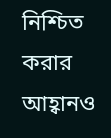নিশ্চিত করার আহ্বানও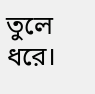তুলে ধরে।